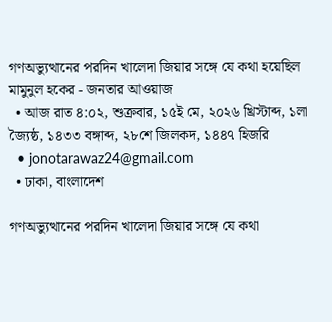গণঅভ্যুত্থানের পরদিন খালেদা জিয়ার সঙ্গে যে কথা হয়েছিল মামুনুল হকের - জনতার আওয়াজ
  • আজ রাত ৪:০২, শুক্রবার, ১৫ই মে, ২০২৬ খ্রিস্টাব্দ, ১লা জ্যৈষ্ঠ, ১৪৩৩ বঙ্গাব্দ, ২৮শে জিলকদ, ১৪৪৭ হিজরি
  • jonotarawaz24@gmail.com
  • ঢাকা, বাংলাদেশ

গণঅভ্যুত্থানের পরদিন খালেদা জিয়ার সঙ্গে যে কথা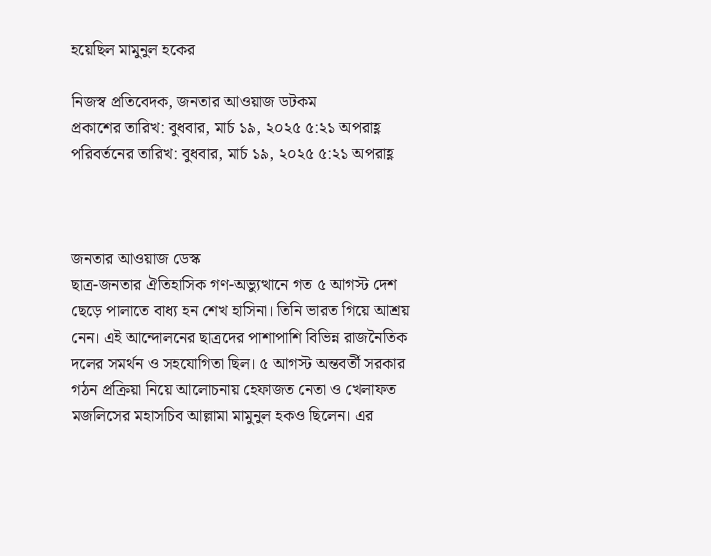হয়েছিল মামুনুল হকের

নিজস্ব প্রতিবেদক, জনতার আওয়াজ ডটকম
প্রকাশের তারিখ: বুধবার, মার্চ ১৯, ২০২৫ ৫:২১ অপরাহ্ণ পরিবর্তনের তারিখ: বুধবার, মার্চ ১৯, ২০২৫ ৫:২১ অপরাহ্ণ



জনতার আওয়াজ ডেস্ক
ছাত্র-জনতার ঐতিহাসিক গণ-অভ্যুত্থানে গত ৫ আগস্ট দেশ ছেড়ে পালাতে বাধ্য হন শেখ হাসিনা। তিনি ভারত গিয়ে আশ্রয় নেন। এই আন্দোলনের ছাত্রদের পাশাপাশি বিভিন্ন রাজনৈতিক দলের সমর্থন ও সহযোগিতা ছিল। ৫ আগস্ট অন্তবর্তী সরকার গঠন প্রক্রিয়া নিয়ে আলোচনায় হেফাজত নেতা ও খেলাফত মজলিসের মহাসচিব আল্লামা মামুনুল হকও ছিলেন। এর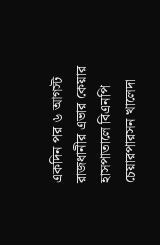একদিন পর ৬ আগস্ট রাজধানীর এভার কেয়ার হাসপাতালে বিএনপি চেয়ারপারসন খালেদা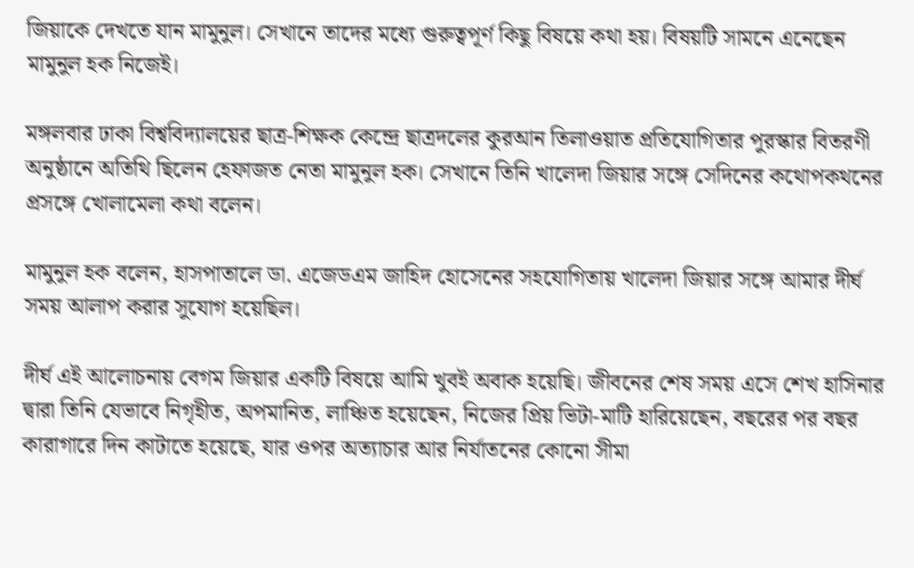জিয়াকে দেখতে যান মামুনুল। সেখানে তাদের মধ্যে গুরুত্বপূর্ণ কিছু বিষয়ে কথা হয়। বিষয়টি সামনে এনেছেন মামুনুল হক নিজেই।

মঙ্গলবার ঢাকা বিশ্ববিদ্যালয়ের ছাত্র-শিক্ষক কেন্দ্রে ছাত্রদলের কুরআন তিলাওয়াত প্রতিযোগিতার পুরস্কার বিতরণী অনুষ্ঠানে অতিথি ছিলেন হেফাজত নেতা মামুনুল হক। সেখানে তিনি খালেদা জিয়ার সঙ্গে সেদিনের কথোপকথনের প্রসঙ্গে খোলামেলা কথা বলেন।

মামুনুল হক বলেন, হাসপাতালে ডা. এজেডএম জাহিদ হোসেনের সহযোগিতায় খালেদা জিয়ার সঙ্গে আমার দীর্ঘ সময় আলাপ করার সুযোগ হয়েছিল।

দীর্ঘ এই আলোচনায় বেগম জিয়ার একটি বিষয়ে আমি খুবই অবাক হয়েছি। জীবনের শেষ সময় এসে শেখ হাসিনার দ্বারা তিনি যেভাবে নিগৃহীত, অপমানিত, লাঞ্চিত হয়েছেন, নিজের প্রিয় ভিটা-মাটি হারিয়েছেন, বছরের পর বছর কারাগারে দিন কাটাতে হয়েছে, যার ওপর অত্যাচার আর নির্যাতনের কোনো সীমা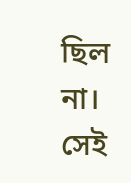ছিল না। সেই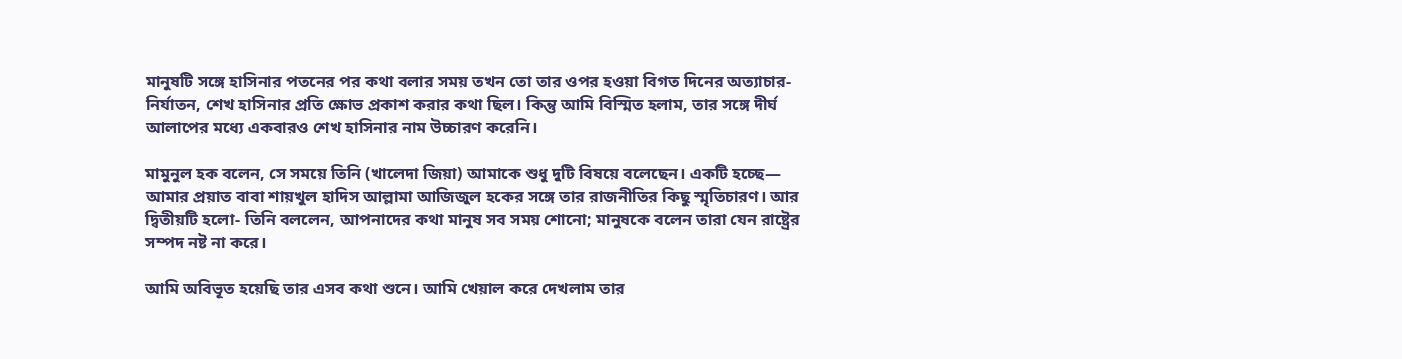মানুষটি সঙ্গে হাসিনার পতনের পর কথা বলার সময় তখন তো তার ওপর হওয়া বিগত দিনের অত্যাচার-নির্যাতন, শেখ হাসিনার প্রতি ক্ষোভ প্রকাশ করার কথা ছিল। কিন্তু আমি বিস্মিত হলাম, তার সঙ্গে দীর্ঘ আলাপের মধ্যে একবারও শেখ হাসিনার নাম উচ্চারণ করেনি।

মামুনুল হক বলেন, সে সময়ে তিনি (খালেদা জিয়া) আমাকে শুধু দুটি বিষয়ে বলেছেন। একটি হচ্ছে— আমার প্রয়াত বাবা শায়খুল হাদিস আল্লামা আজিজুল হকের সঙ্গে তার রাজনীতির কিছু স্মৃতিচারণ। আর দ্বিতীয়টি হলো- তিনি বললেন, আপনাদের কথা মানুষ সব সময় শোনো; মানুষকে বলেন তারা যেন রাষ্ট্রের সম্পদ নষ্ট না করে।

আমি অবিভূত হয়েছি তার এসব কথা শুনে। আমি খেয়াল করে দেখলাম তার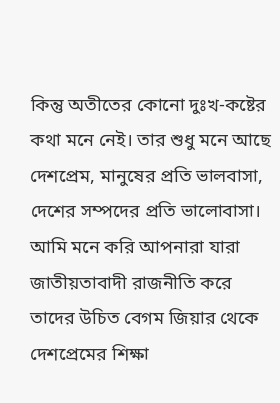কিন্তু অতীতের কোনো দুঃখ-কষ্টের কথা মনে নেই। তার শুধু মনে আছে দেশপ্রেম, মানুষের প্রতি ভালবাসা, দেশের সম্পদের প্রতি ভালোবাসা। আমি মনে করি আপনারা যারা জাতীয়তাবাদী রাজনীতি করে তাদের উচিত বেগম জিয়ার থেকে দেশপ্রেমের শিক্ষা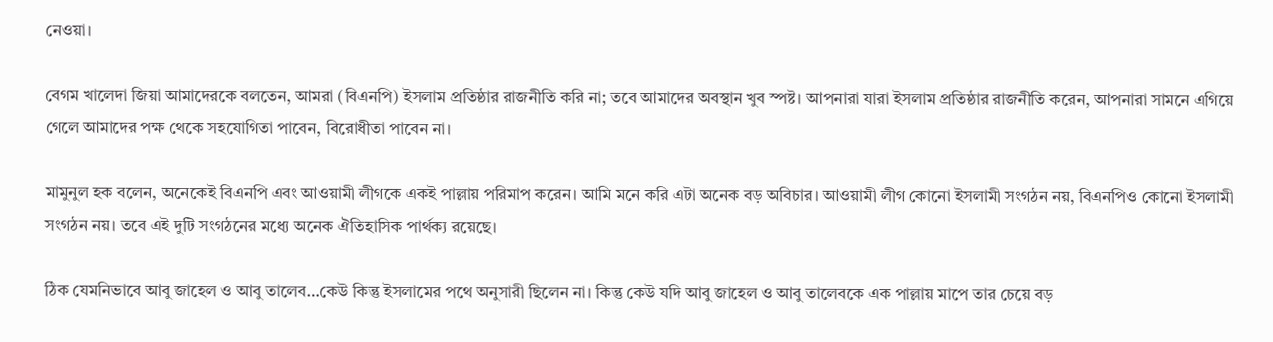নেওয়া।

বেগম খালেদা জিয়া আমাদেরকে বলতেন, আমরা (বিএনপি) ইসলাম প্রতিষ্ঠার রাজনীতি করি না; তবে আমাদের অবস্থান খুব স্পষ্ট। আপনারা যারা ইসলাম প্রতিষ্ঠার রাজনীতি করেন, আপনারা সামনে এগিয়ে গেলে আমাদের পক্ষ থেকে সহযোগিতা পাবেন, বিরোধীতা পাবেন না।

মামুনুল হক বলেন, অনেকেই বিএনপি এবং আওয়ামী লীগকে একই পাল্লায় পরিমাপ করেন। আমি মনে করি এটা অনেক বড় অবিচার। আওয়ামী লীগ কোনো ইসলামী সংগঠন নয়, বিএনপিও কোনো ইসলামী সংগঠন নয়। তবে এই দুটি সংগঠনের মধ্যে অনেক ঐতিহাসিক পার্থক্য রয়েছে।

ঠিক যেমনিভাবে আবু জাহেল ও আবু তালেব…কেউ কিন্তু ইসলামের পথে অনুসারী ছিলেন না। কিন্তু কেউ যদি আবু জাহেল ও আবু তালেবকে এক পাল্লায় মাপে তার চেয়ে বড়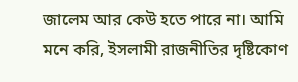জালেম আর কেউ হতে পারে না। আমি মনে করি, ইসলামী রাজনীতির দৃষ্টিকোণ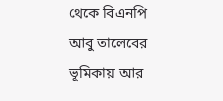থেকে বিএনপি আবু তালেবের ভূমিকায় আর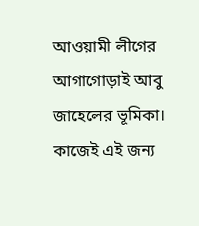আওয়ামী লীগের আগাগোড়াই আবু জাহেলের ভূমিকা। কাজেই এই জন্য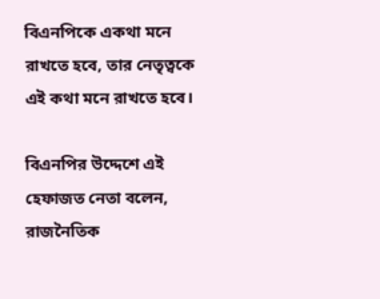বিএনপিকে একথা মনে রাখতে হবে, তার নেতৃত্বকে এই কথা মনে রাখতে হবে।

বিএনপির উদ্দেশে এই হেফাজত নেতা বলেন, রাজনৈতিক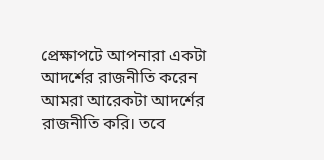প্রেক্ষাপটে আপনারা একটা আদর্শের রাজনীতি করেন আমরা আরেকটা আদর্শের রাজনীতি করি। তবে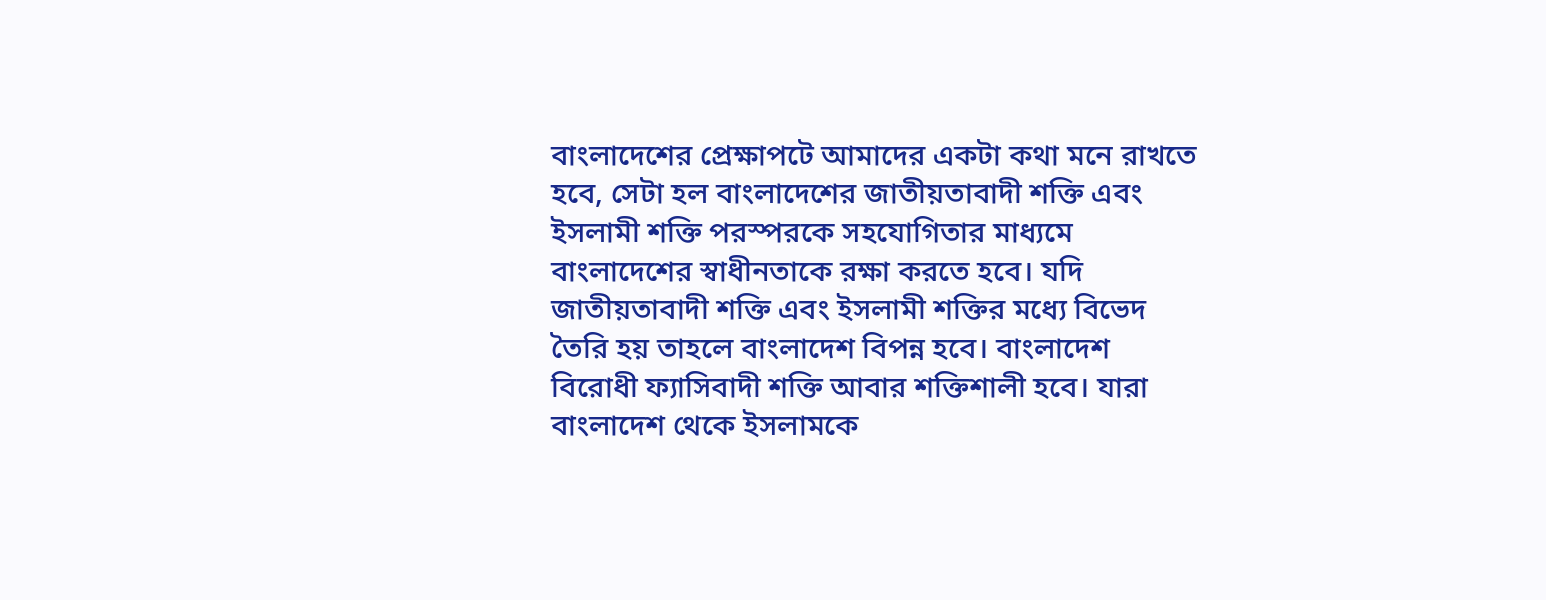বাংলাদেশের প্রেক্ষাপটে আমাদের একটা কথা মনে রাখতে হবে, সেটা হল বাংলাদেশের জাতীয়তাবাদী শক্তি এবং ইসলামী শক্তি পরস্পরকে সহযোগিতার মাধ্যমে বাংলাদেশের স্বাধীনতাকে রক্ষা করতে হবে। যদি জাতীয়তাবাদী শক্তি এবং ইসলামী শক্তির মধ্যে বিভেদ তৈরি হয় তাহলে বাংলাদেশ বিপন্ন হবে। বাংলাদেশ বিরোধী ফ্যাসিবাদী শক্তি আবার শক্তিশালী হবে। যারা বাংলাদেশ থেকে ইসলামকে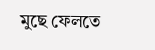মুছে ফেলতে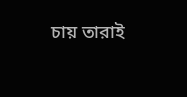চায় তারাই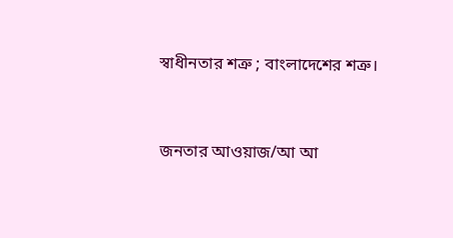স্বাধীনতার শত্রু ; বাংলাদেশের শত্রু।



জনতার আওয়াজ/আ আ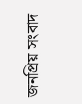জনপ্রিয় সংবাদ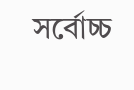সর্বোচ্চ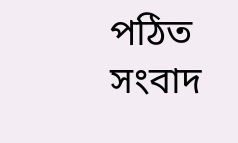পঠিত সংবাদ